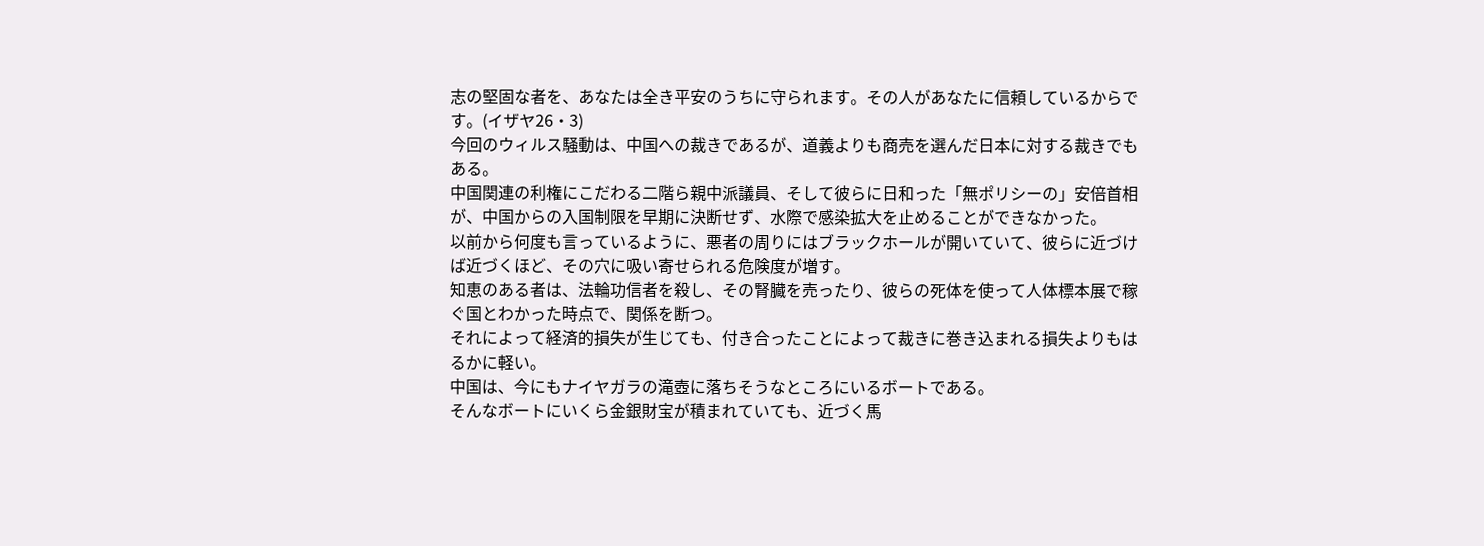志の堅固な者を、あなたは全き平安のうちに守られます。その人があなたに信頼しているからです。(イザヤ26・3)
今回のウィルス騒動は、中国への裁きであるが、道義よりも商売を選んだ日本に対する裁きでもある。
中国関連の利権にこだわる二階ら親中派議員、そして彼らに日和った「無ポリシーの」安倍首相が、中国からの入国制限を早期に決断せず、水際で感染拡大を止めることができなかった。
以前から何度も言っているように、悪者の周りにはブラックホールが開いていて、彼らに近づけば近づくほど、その穴に吸い寄せられる危険度が増す。
知恵のある者は、法輪功信者を殺し、その腎臓を売ったり、彼らの死体を使って人体標本展で稼ぐ国とわかった時点で、関係を断つ。
それによって経済的損失が生じても、付き合ったことによって裁きに巻き込まれる損失よりもはるかに軽い。
中国は、今にもナイヤガラの滝壺に落ちそうなところにいるボートである。
そんなボートにいくら金銀財宝が積まれていても、近づく馬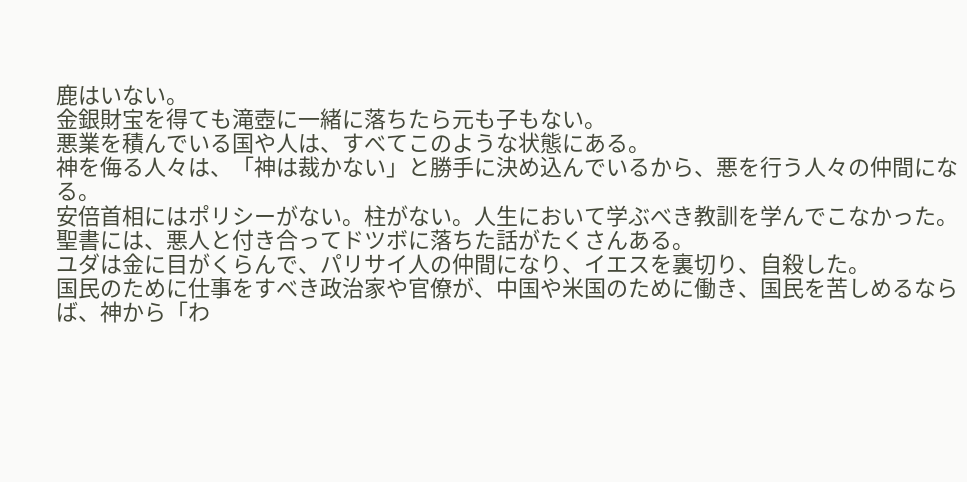鹿はいない。
金銀財宝を得ても滝壺に一緒に落ちたら元も子もない。
悪業を積んでいる国や人は、すべてこのような状態にある。
神を侮る人々は、「神は裁かない」と勝手に決め込んでいるから、悪を行う人々の仲間になる。
安倍首相にはポリシーがない。柱がない。人生において学ぶべき教訓を学んでこなかった。
聖書には、悪人と付き合ってドツボに落ちた話がたくさんある。
ユダは金に目がくらんで、パリサイ人の仲間になり、イエスを裏切り、自殺した。
国民のために仕事をすべき政治家や官僚が、中国や米国のために働き、国民を苦しめるならば、神から「わ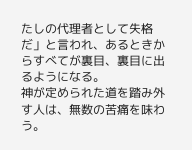たしの代理者として失格だ」と言われ、あるときからすべてが裏目、裏目に出るようになる。
神が定められた道を踏み外す人は、無数の苦痛を味わう。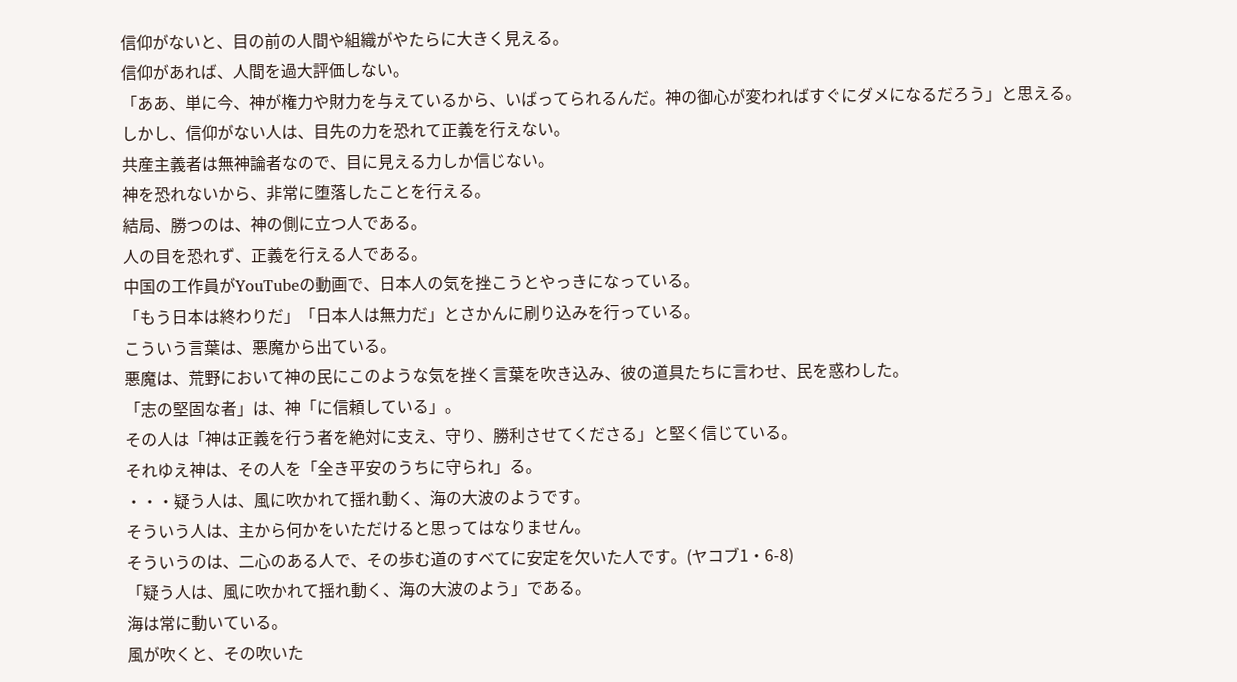信仰がないと、目の前の人間や組織がやたらに大きく見える。
信仰があれば、人間を過大評価しない。
「ああ、単に今、神が権力や財力を与えているから、いばってられるんだ。神の御心が変わればすぐにダメになるだろう」と思える。
しかし、信仰がない人は、目先の力を恐れて正義を行えない。
共産主義者は無神論者なので、目に見える力しか信じない。
神を恐れないから、非常に堕落したことを行える。
結局、勝つのは、神の側に立つ人である。
人の目を恐れず、正義を行える人である。
中国の工作員がYouTubeの動画で、日本人の気を挫こうとやっきになっている。
「もう日本は終わりだ」「日本人は無力だ」とさかんに刷り込みを行っている。
こういう言葉は、悪魔から出ている。
悪魔は、荒野において神の民にこのような気を挫く言葉を吹き込み、彼の道具たちに言わせ、民を惑わした。
「志の堅固な者」は、神「に信頼している」。
その人は「神は正義を行う者を絶対に支え、守り、勝利させてくださる」と堅く信じている。
それゆえ神は、その人を「全き平安のうちに守られ」る。
・・・疑う人は、風に吹かれて揺れ動く、海の大波のようです。
そういう人は、主から何かをいただけると思ってはなりません。
そういうのは、二心のある人で、その歩む道のすべてに安定を欠いた人です。(ヤコブ1・6-8)
「疑う人は、風に吹かれて揺れ動く、海の大波のよう」である。
海は常に動いている。
風が吹くと、その吹いた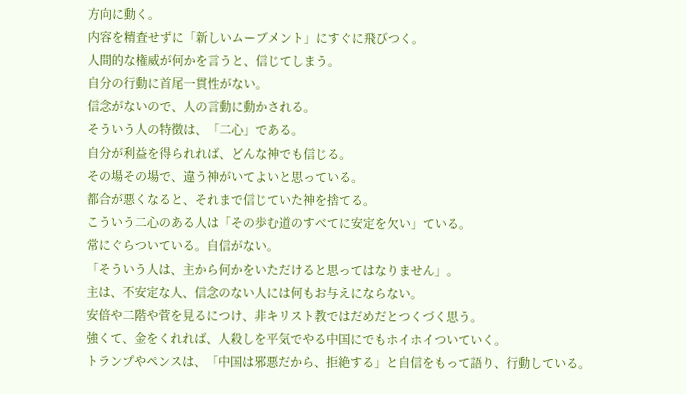方向に動く。
内容を精査せずに「新しいムーブメント」にすぐに飛びつく。
人間的な権威が何かを言うと、信じてしまう。
自分の行動に首尾一貫性がない。
信念がないので、人の言動に動かされる。
そういう人の特徴は、「二心」である。
自分が利益を得られれば、どんな神でも信じる。
その場その場で、違う神がいてよいと思っている。
都合が悪くなると、それまで信じていた神を捨てる。
こういう二心のある人は「その歩む道のすべてに安定を欠い」ている。
常にぐらついている。自信がない。
「そういう人は、主から何かをいただけると思ってはなりません」。
主は、不安定な人、信念のない人には何もお与えにならない。
安倍や二階や菅を見るにつけ、非キリスト教ではだめだとつくづく思う。
強くて、金をくれれば、人殺しを平気でやる中国にでもホイホイついていく。
トランプやペンスは、「中国は邪悪だから、拒絶する」と自信をもって語り、行動している。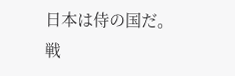日本は侍の国だ。
戦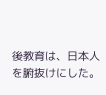後教育は、日本人を腑抜けにした。